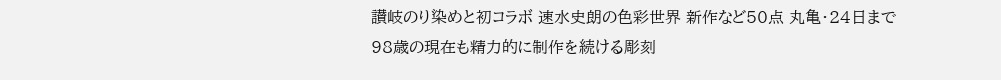讃岐のり染めと初コラボ 速水史朗の色彩世界 新作など50点 丸亀・24日まで
98歳の現在も精力的に制作を続ける彫刻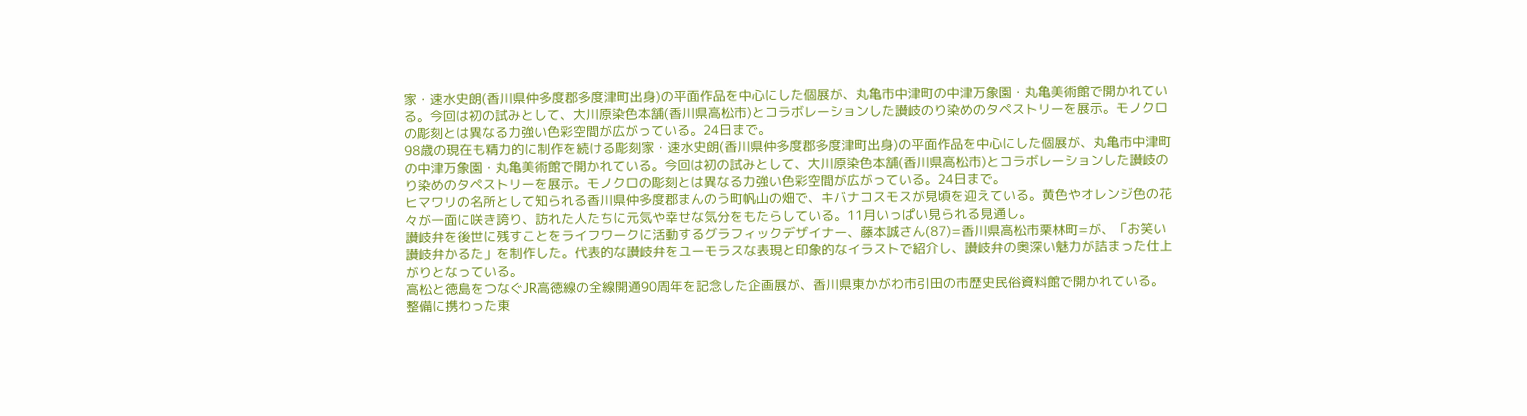家・速水史朗(香川県仲多度郡多度津町出身)の平面作品を中心にした個展が、丸亀市中津町の中津万象園・丸亀美術館で開かれている。今回は初の試みとして、大川原染色本舗(香川県高松市)とコラボレーションした讃岐のり染めのタペストリーを展示。モノクロの彫刻とは異なる力強い色彩空間が広がっている。24日まで。
98歳の現在も精力的に制作を続ける彫刻家・速水史朗(香川県仲多度郡多度津町出身)の平面作品を中心にした個展が、丸亀市中津町の中津万象園・丸亀美術館で開かれている。今回は初の試みとして、大川原染色本舗(香川県高松市)とコラボレーションした讃岐のり染めのタペストリーを展示。モノクロの彫刻とは異なる力強い色彩空間が広がっている。24日まで。
ヒマワリの名所として知られる香川県仲多度郡まんのう町帆山の畑で、キバナコスモスが見頃を迎えている。黄色やオレンジ色の花々が一面に咲き誇り、訪れた人たちに元気や幸せな気分をもたらしている。11月いっぱい見られる見通し。
讃岐弁を後世に残すことをライフワークに活動するグラフィックデザイナー、藤本誠さん(87)=香川県高松市栗林町=が、「お笑い讃岐弁かるた」を制作した。代表的な讃岐弁をユーモラスな表現と印象的なイラストで紹介し、讃岐弁の奥深い魅力が詰まった仕上がりとなっている。
高松と徳島をつなぐJR高徳線の全線開通90周年を記念した企画展が、香川県東かがわ市引田の市歴史民俗資料館で開かれている。整備に携わった東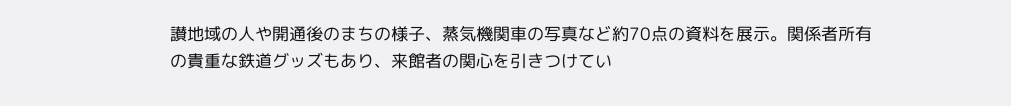讃地域の人や開通後のまちの様子、蒸気機関車の写真など約70点の資料を展示。関係者所有の貴重な鉄道グッズもあり、来館者の関心を引きつけてい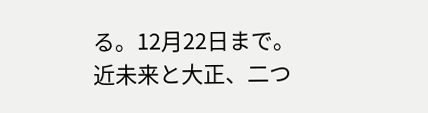る。12月22日まで。
近未来と大正、二つ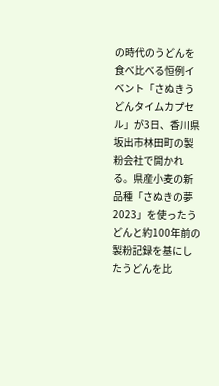の時代のうどんを食べ比べる恒例イベント「さぬきうどんタイムカプセル」が3日、香川県坂出市林田町の製粉会社で開かれる。県産小麦の新品種「さぬきの夢2023」を使ったうどんと約100年前の製粉記録を基にしたうどんを比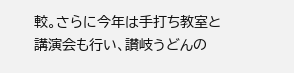較。さらに今年は手打ち教室と講演会も行い、讃岐うどんの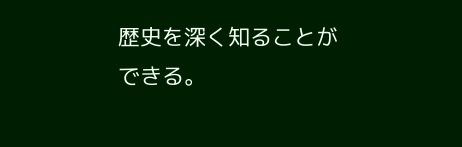歴史を深く知ることができる。